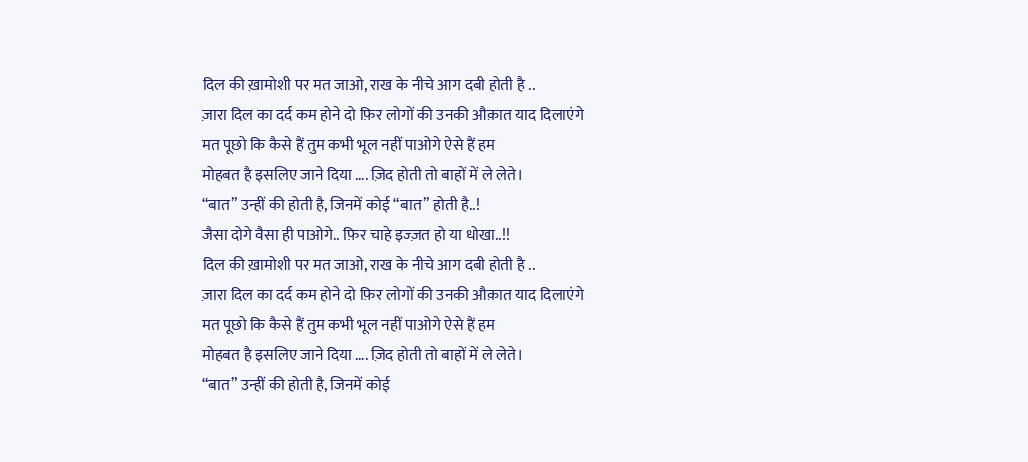दिल की ख़ामोशी पर मत जाओ, राख के नीचे आग दबी होती है ..
ज़ारा दिल का दर्द कम होने दो फ़िर लोगों की उनकी औक़ात याद दिलाएंगे
मत पूछो कि कैसे हैं तुम कभी भूल नहीं पाओगे ऐसे हैं हम
मोहबत है इसलिए जाने दिया …. ज़िद होती तो बाहों में ले लेते।
“बात” उन्हीं की होती है, जिनमें कोई “बात” होती है..!
जैसा दोगे वैसा ही पाओगे.. फ़िर चाहे इज्ज़त हो या धोखा..!!
दिल की ख़ामोशी पर मत जाओ, राख के नीचे आग दबी होती है ..
ज़ारा दिल का दर्द कम होने दो फ़िर लोगों की उनकी औक़ात याद दिलाएंगे
मत पूछो कि कैसे हैं तुम कभी भूल नहीं पाओगे ऐसे हैं हम
मोहबत है इसलिए जाने दिया …. ज़िद होती तो बाहों में ले लेते।
“बात” उन्हीं की होती है, जिनमें कोई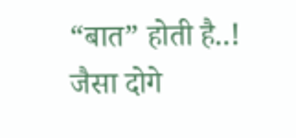“बात” होती है..!
जैसा दोगे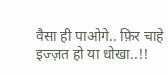वैसा ही पाओगे.. फ़िर चाहे इज्ज़त हो या धोखा..!!